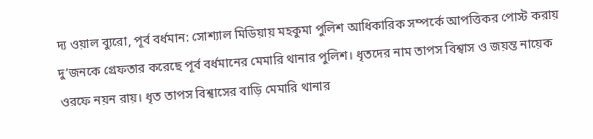দ্য ওয়াল ব্যুরো, পূর্ব বর্ধমান: সোশ্যাল মিডিয়ায় মহকুমা পুলিশ আধিকারিক সম্পর্কে আপত্তিকর পোস্ট করায় দু’জনকে গ্রেফতার করেছে পূর্ব বর্ধমানের মেমারি থানার পুলিশ। ধৃতদের নাম তাপস বিশ্বাস ও জয়ন্ত নায়েক ওরফে নয়ন রায়। ধৃত তাপস বিশ্বাসের বাড়ি মেমারি থানার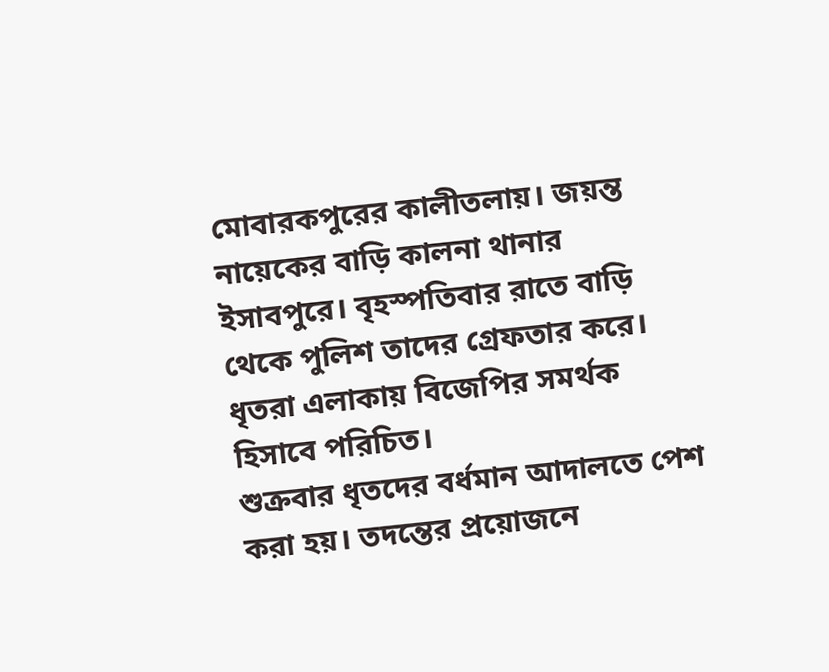মোবারকপুরের কালীতলায়। জয়ন্ত নায়েকের বাড়ি কালনা থানার ইসাবপুরে। বৃহস্পতিবার রাতে বাড়ি থেকে পুলিশ তাদের গ্রেফতার করে। ধৃতরা এলাকায় বিজেপির সমর্থক হিসাবে পরিচিত।
শুক্রবার ধৃতদের বর্ধমান আদালতে পেশ করা হয়। তদন্তের প্রয়োজনে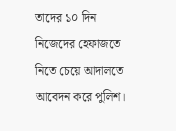তাদের ১০ দিন নিজেদের হেফাজতে নিতে চেয়ে আদালতে আবেদন করে পুলিশ।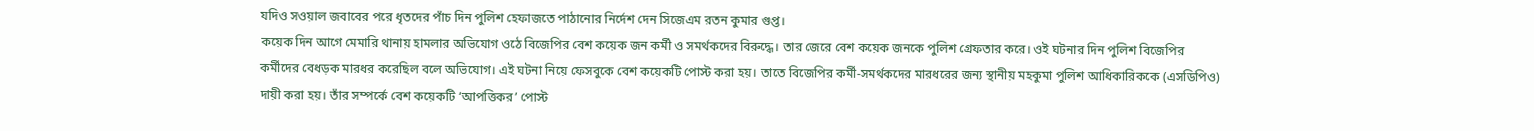যদিও সওয়াল জবাবের পরে ধৃতদের পাঁচ দিন পুলিশ হেফাজতে পাঠানোর নির্দেশ দেন সিজেএম রতন কুমার গুপ্ত।
কয়েক দিন আগে মেমারি থানায় হামলার অভিযোগ ওঠে বিজেপির বেশ কয়েক জন কর্মী ও সমর্থকদের বিরুদ্ধে। তার জেরে বেশ কয়েক জনকে পুলিশ গ্রেফতার করে। ওই ঘটনার দিন পুলিশ বিজেপির কর্মীদের বেধড়ক মারধর করেছিল বলে অভিযোগ। এই ঘটনা নিয়ে ফেসবুকে বেশ কয়েকটি পোস্ট করা হয়। তাতে বিজেপির কর্মী-সমর্থকদের মারধরের জন্য স্থানীয় মহকুমা পুলিশ আধিকারিককে (এসডিপিও) দায়ী করা হয়। তাঁর সম্পর্কে বেশ কয়েকটি ‘আপত্তিকর’ পোস্ট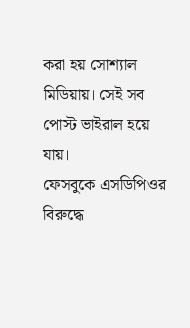করা হয় সোশ্যাল মিডিয়ায়। সেই সব পোস্ট ভাইরাল হয়ে যায়।
ফেসবুকে এসডিপিওর বিরুদ্ধে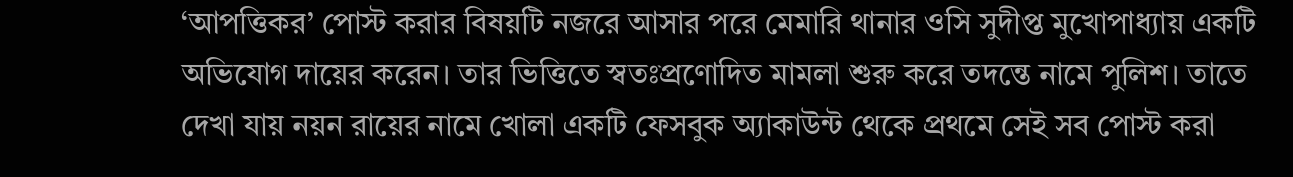‘আপত্তিকর’ পোস্ট করার বিষয়টি নজরে আসার পরে মেমারি থানার ওসি সুদীপ্ত মুখোপাধ্যায় একটি অভিযোগ দায়ের করেন। তার ভিত্তিতে স্বতঃপ্রণোদিত মামলা শুরু করে তদন্তে নামে পুলিশ। তাতে দেখা যায় নয়ন রায়ের নামে খোলা একটি ফেসবুক অ্যাকাউন্ট থেকে প্রথমে সেই সব পোস্ট করা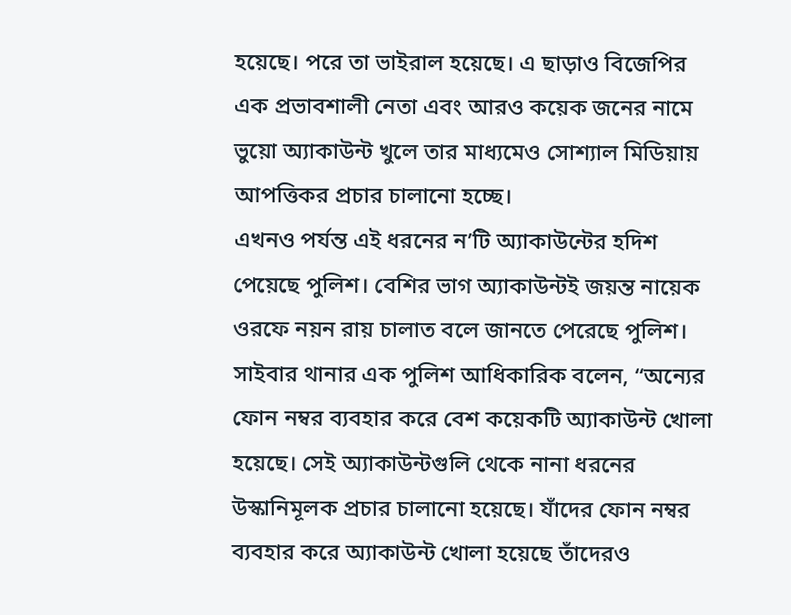হয়েছে। পরে তা ভাইরাল হয়েছে। এ ছাড়াও বিজেপির এক প্রভাবশালী নেতা এবং আরও কয়েক জনের নামে ভুয়ো অ্যাকাউন্ট খুলে তার মাধ্যমেও সোশ্যাল মিডিয়ায় আপত্তিকর প্রচার চালানো হচ্ছে।
এখনও পর্যন্ত এই ধরনের ন’টি অ্যাকাউন্টের হদিশ পেয়েছে পুলিশ। বেশির ভাগ অ্যাকাউন্টই জয়ন্ত নায়েক ওরফে নয়ন রায় চালাত বলে জানতে পেরেছে পুলিশ। সাইবার থানার এক পুলিশ আধিকারিক বলেন, “অন্যের ফোন নম্বর ব্যবহার করে বেশ কয়েকটি অ্যাকাউন্ট খোলা হয়েছে। সেই অ্যাকাউন্টগুলি থেকে নানা ধরনের উস্কানিমূলক প্রচার চালানো হয়েছে। যাঁদের ফোন নম্বর ব্যবহার করে অ্যাকাউন্ট খোলা হয়েছে তাঁদেরও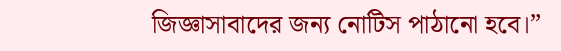জিজ্ঞাসাবাদের জন্য নোটিস পাঠানো হবে।”